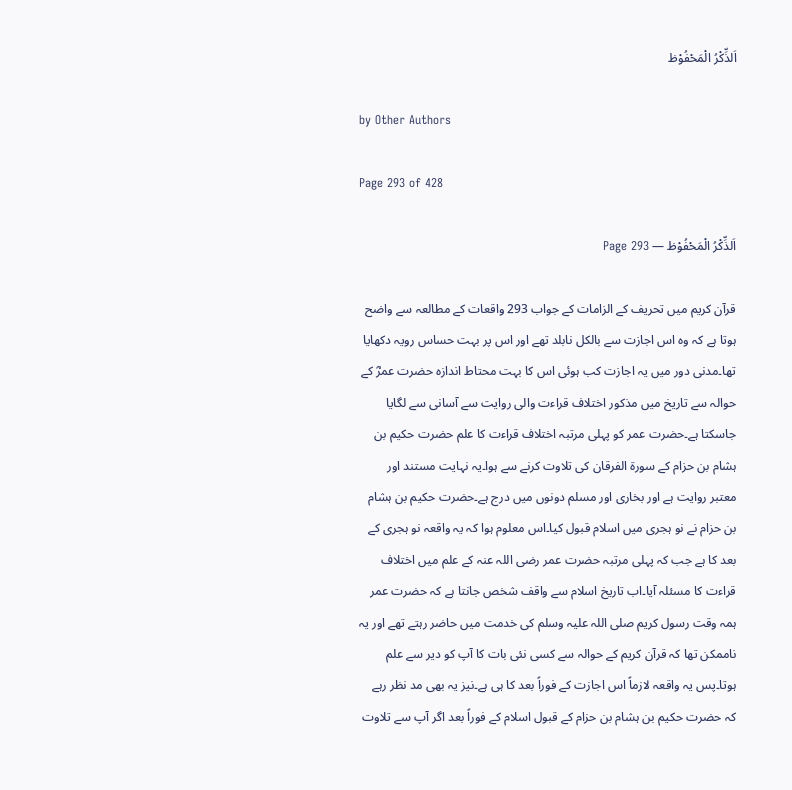اَلذِّکْرُ الْمَحْفُوْظ

by Other Authors

Page 293 of 428

اَلذِّکْرُ الْمَحْفُوْظ — Page 293

قرآن کریم میں تحریف کے الزامات کے جواب 293 واقعات کے مطالعہ سے واضح ہوتا ہے کہ وہ اس اجازت سے بالکل نابلد تھے اور اس پر بہت حساس رویہ دکھایا تھا۔مدنی دور میں یہ اجازت کب ہوئی اس کا بہت محتاط اندازہ حضرت عمرؓ کے حوالہ سے تاریخ میں مذکور اختلاف قراءت والی روایت سے آسانی سے لگایا جاسکتا ہے۔حضرت عمر کو پہلی مرتبہ اختلاف قراءت کا علم حضرت حکیم بن ہشام بن حزام کے سورۃ الفرقان کی تلاوت کرنے سے ہوا۔یہ نہایت مستند اور معتبر روایت ہے اور بخاری اور مسلم دونوں میں درج ہے۔حضرت حکیم بن ہشام بن حزام نے نو ہجری میں اسلام قبول کیا۔اس معلوم ہوا کہ یہ واقعہ نو ہجری کے بعد کا ہے جب کہ پہلی مرتبہ حضرت عمر رضی اللہ عنہ کے علم میں اختلاف قراءت کا مسئلہ آیا۔اب تاریخ اسلام سے واقف شخص جانتا ہے کہ حضرت عمر ہمہ وقت رسول کریم صلی اللہ علیہ وسلم کی خدمت میں حاضر رہتے تھے اور یہ ناممکن تھا کہ قرآن کریم کے حوالہ سے کسی نئی بات کا آپ کو دیر سے علم ہوتا۔پس یہ واقعہ لازماً اس اجازت کے فوراً بعد کا ہی ہے۔نیز یہ بھی مد نظر رہے کہ حضرت حکیم بن ہشام بن حزام کے قبول اسلام کے فوراً بعد اگر آپ سے تلاوت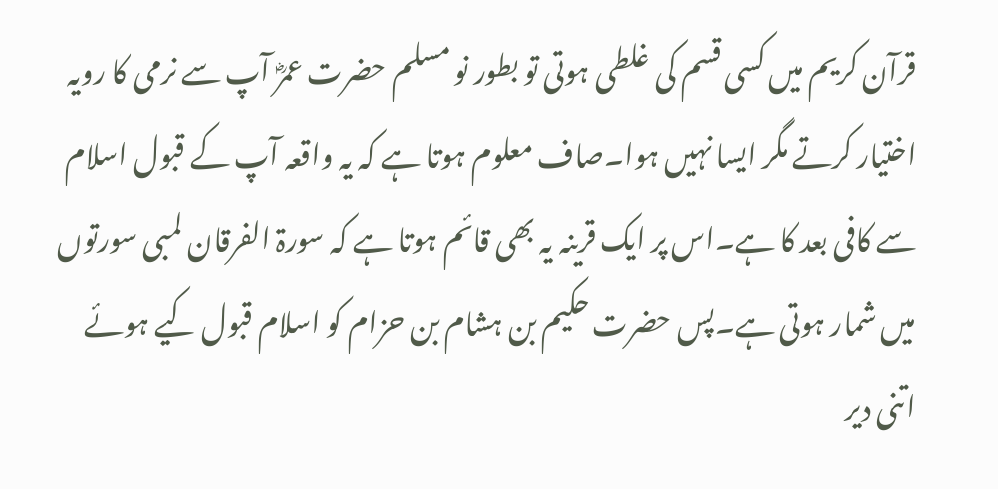قرآن کریم میں کسی قسم کی غلطی ہوتی تو بطور نو مسلم حضرت عمرؓ آپ سے نرمی کا رویہ اختیار کرتے مگر ایسا نہیں ہوا۔صاف معلوم ہوتا ہے کہ یہ واقعہ آپ کے قبول اسلام سے کافی بعد کا ہے۔اس پر ایک قرینہ یہ بھی قائم ہوتا ہے کہ سورۃ الفرقان لمبی سورتوں میں شمار ہوتی ہے۔پس حضرت حکیم بن ہشام بن حزام کو اسلام قبول کیے ہوئے اتنی دیر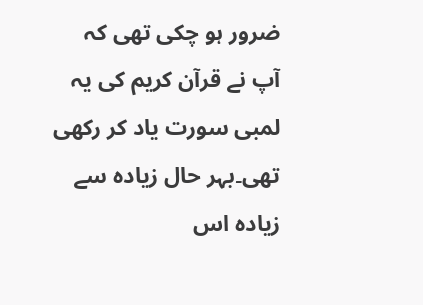ضرور ہو چکی تھی کہ آپ نے قرآن کریم کی یہ لمبی سورت یاد کر رکھی تھی۔بہر حال زیادہ سے زیادہ اس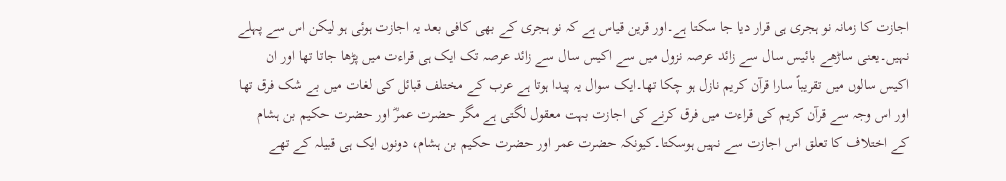اجازت کا زمانہ نو ہجری ہی قرار دیا جا سکتا ہے۔اور قرین قیاس ہے کہ نو ہجری کے بھی کافی بعد یہ اجازت ہوئی ہو لیکن اس سے پہلے نہیں۔یعنی ساڑھے بائیس سال سے زائد عرصہ نزول میں سے اکیس سال سے زائد عرصہ تک ایک ہی قراءت میں پڑھا جاتا تھا اور ان اکیس سالوں میں تقریباً سارا قرآن کریم نازل ہو چکا تھا۔ایک سوال یہ پیدا ہوتا ہے عرب کے مختلف قبائل کی لغات میں بے شک فرق تھا اور اس وجہ سے قرآن کریم کی قراءت میں فرق کرنے کی اجازت بہت معقول لگتی ہے مگر حضرت عمرؓ اور حضرت حکیم بن ہشام کے اختلاف کا تعلق اس اجازت سے نہیں ہوسکتا۔کیونکہ حضرت عمر اور حضرت حکیم بن ہشام، دونوں ایک ہی قبیلہ کے تھے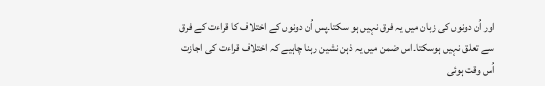اور اُن دونوں کی زبان میں یہ فرق نہیں ہو سکتا۔پس اُن دونوں کے اختلاف کا قراءت کے فرق سے تعلق نہیں ہوسکتا۔اس ضمن میں یہ ذہن نشین رہنا چاہیے کہ اختلاف قراءت کی اجازت اُس وقت ہوئی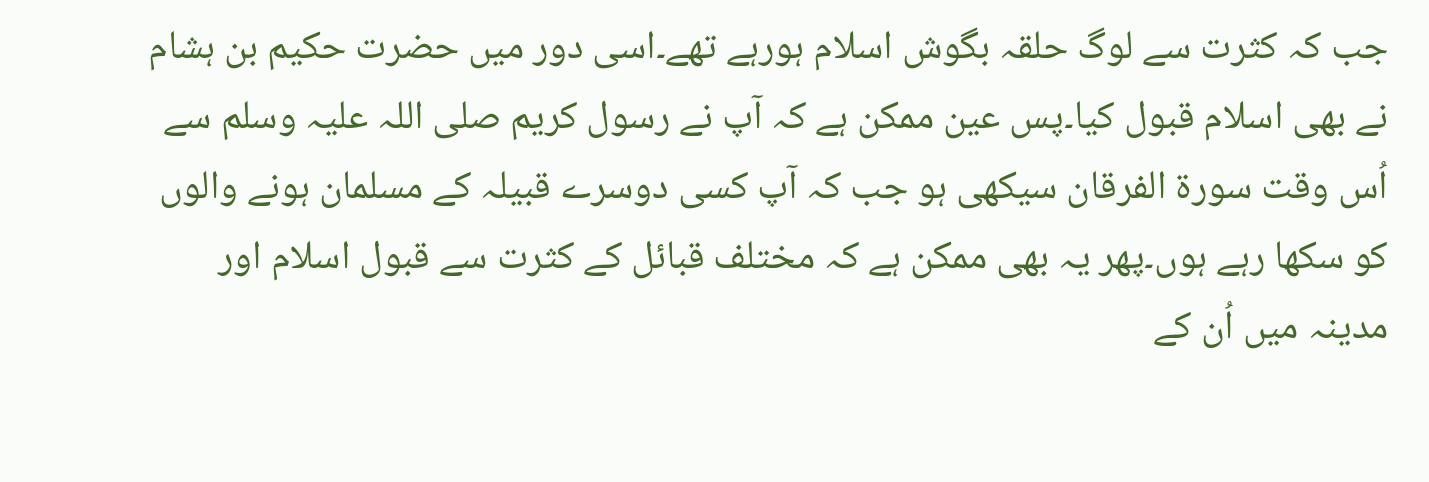جب کہ کثرت سے لوگ حلقہ بگوش اسلام ہورہے تھے۔اسی دور میں حضرت حکیم بن ہشام نے بھی اسلام قبول کیا۔پس عین ممکن ہے کہ آپ نے رسول کریم صلی اللہ علیہ وسلم سے اُس وقت سورۃ الفرقان سیکھی ہو جب کہ آپ کسی دوسرے قبیلہ کے مسلمان ہونے والوں کو سکھا رہے ہوں۔پھر یہ بھی ممکن ہے کہ مختلف قبائل کے کثرت سے قبول اسلام اور مدینہ میں اُن کے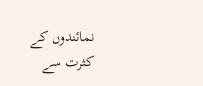نمائندوں کے کثرت سے